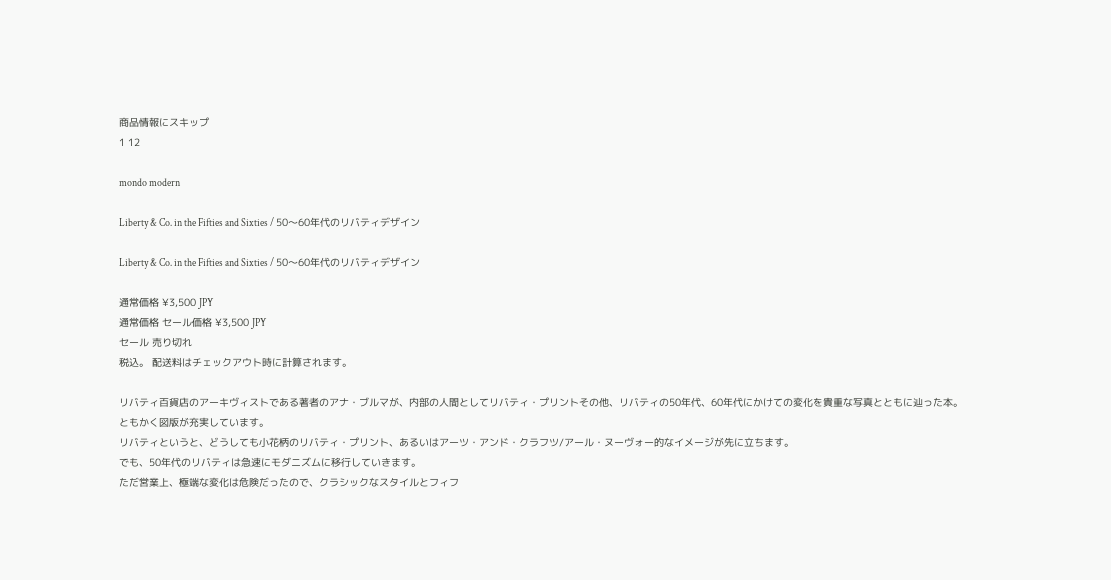商品情報にスキップ
1 12

mondo modern

Liberty & Co. in the Fifties and Sixties / 50〜60年代のリバティデザイン

Liberty & Co. in the Fifties and Sixties / 50〜60年代のリバティデザイン

通常価格 ¥3,500 JPY
通常価格 セール価格 ¥3,500 JPY
セール 売り切れ
税込。 配送料はチェックアウト時に計算されます。

リバティ百貨店のアーキヴィストである著者のアナ・ブルマが、内部の人間としてリバティ・プリントその他、リバティの50年代、60年代にかけての変化を貴重な写真とともに辿った本。
ともかく図版が充実しています。
リバティというと、どうしても小花柄のリバティ・プリント、あるいはアーツ・アンド・クラフツ/アール・ヌーヴォー的なイメージが先に立ちます。
でも、50年代のリバティは急速にモダニズムに移行していきます。
ただ営業上、極端な変化は危険だったので、クラシックなスタイルとフィフ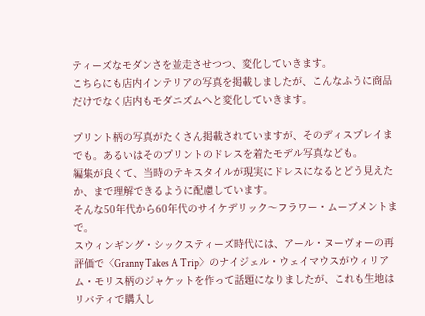ティーズなモダンさを並走させつつ、変化していきます。
こちらにも店内インテリアの写真を掲載しましたが、こんなふうに商品だけでなく店内もモダニズムへと変化していきます。

プリント柄の写真がたくさん掲載されていますが、そのディスプレイまでも。あるいはそのプリントのドレスを着たモデル写真なども。
編集が良くて、当時のテキスタイルが現実にドレスになるとどう見えたか、まで理解できるように配慮しています。
そんな50年代から60年代のサイケデリック〜フラワー・ムーブメントまで。
スウィンギング・シックスティーズ時代には、アール・ヌーヴォーの再評価で〈Granny Takes A Trip〉のナイジェル・ウェイマウスがウィリアム・モリス柄のジャケットを作って話題になりましたが、これも生地はリバティで購入し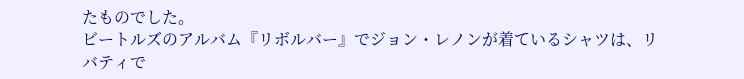たものでした。
ビートルズのアルバム『リボルバー』でジョン・レノンが着ているシャツは、リバティで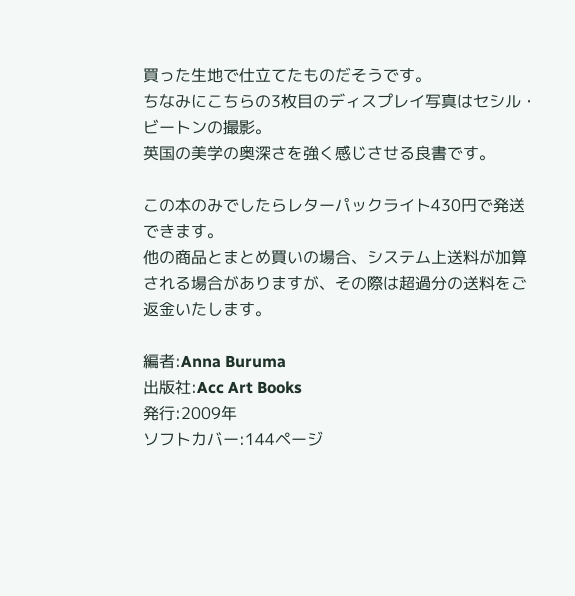買った生地で仕立てたものだそうです。
ちなみにこちらの3枚目のディスプレイ写真はセシル・ビートンの撮影。
英国の美学の奥深さを強く感じさせる良書です。

この本のみでしたらレターパックライト430円で発送できます。
他の商品とまとめ買いの場合、システム上送料が加算される場合がありますが、その際は超過分の送料をご返金いたします。

編者:Anna Buruma
出版社:Acc Art Books
発行:2009年
ソフトカバー:144ページ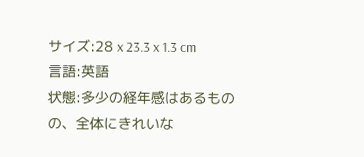サイズ:28 x 23.3 x 1.3 cm
言語:英語
状態:多少の経年感はあるものの、全体にきれいな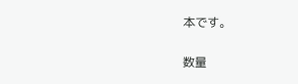本です。

数量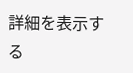詳細を表示する